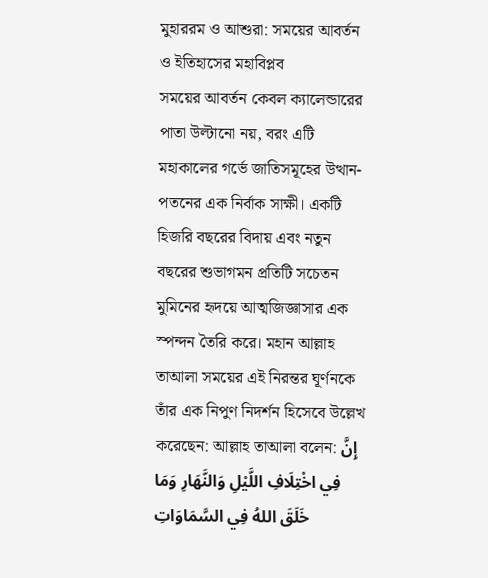মুহাররম ও আশুরা: সময়ের আবর্তন ও ইতিহাসের মহাবিপ্লব
সময়ের আবর্তন কেবল ক্যালেন্ডারের পাতা উল্টানো নয়, বরং এটি মহাকালের গর্ভে জাতিসমূহের উত্থান-পতনের এক নির্বাক সাক্ষী। একটি হিজরি বছরের বিদায় এবং নতুন বছরের শুভাগমন প্রতিটি সচেতন মুমিনের হৃদয়ে আত্মজিজ্ঞাসার এক স্পন্দন তৈরি করে। মহান আল্লাহ তাআলা সময়ের এই নিরন্তর ঘূর্ণনকে তাঁর এক নিপুণ নিদর্শন হিসেবে উল্লেখ করেছেন: আল্লাহ তাআলা বলেন: إِنَّ فِي اخْتِلَافِ اللَّيْلِ وَالنَّهَارِ وَمَا خَلَقَ اللهُ فِي السَّمَاوَاتِ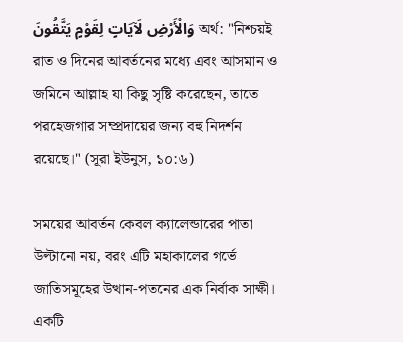وَالْأَرْضِ لَآيَاتٍ لِقَوْمٍ يَتَّقُونَ অর্থ: "নিশ্চয়ই রাত ও দিনের আবর্তনের মধ্যে এবং আসমান ও জমিনে আল্লাহ যা কিছু সৃষ্টি করেছেন, তাতে পরহেজগার সম্প্রদায়ের জন্য বহু নিদর্শন রয়েছে।" (সূরা ইউনুস, ১০:৬)

সময়ের আবর্তন কেবল ক্যালেন্ডারের পাতা উল্টানো নয়, বরং এটি মহাকালের গর্ভে জাতিসমূহের উত্থান-পতনের এক নির্বাক সাক্ষী। একটি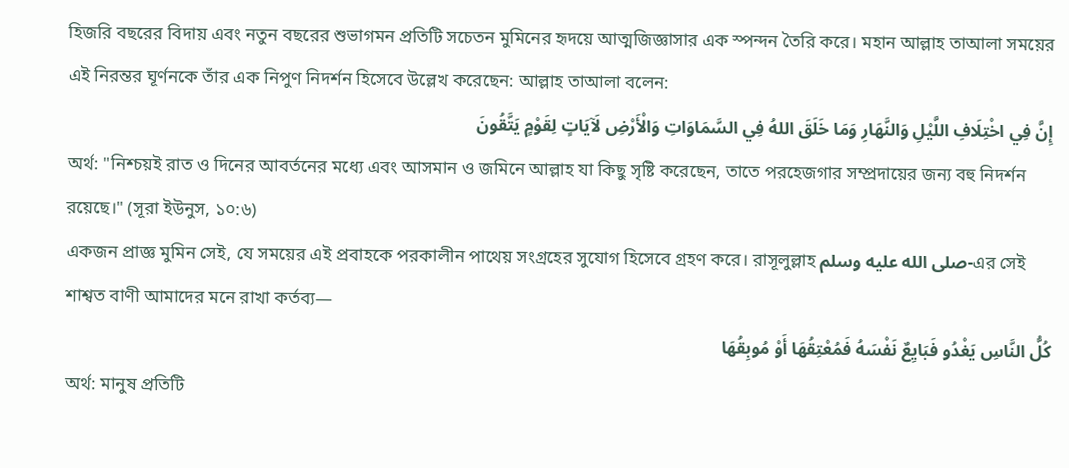হিজরি বছরের বিদায় এবং নতুন বছরের শুভাগমন প্রতিটি সচেতন মুমিনের হৃদয়ে আত্মজিজ্ঞাসার এক স্পন্দন তৈরি করে। মহান আল্লাহ তাআলা সময়ের এই নিরন্তর ঘূর্ণনকে তাঁর এক নিপুণ নিদর্শন হিসেবে উল্লেখ করেছেন: আল্লাহ তাআলা বলেন:
إِنَّ فِي اخْتِلَافِ اللَّيْلِ وَالنَّهَارِ وَمَا خَلَقَ اللهُ فِي السَّمَاوَاتِ وَالْأَرْضِ لَآيَاتٍ لِقَوْمٍ يَتَّقُونَ
অর্থ: "নিশ্চয়ই রাত ও দিনের আবর্তনের মধ্যে এবং আসমান ও জমিনে আল্লাহ যা কিছু সৃষ্টি করেছেন, তাতে পরহেজগার সম্প্রদায়ের জন্য বহু নিদর্শন রয়েছে।" (সূরা ইউনুস, ১০:৬)
একজন প্রাজ্ঞ মুমিন সেই, যে সময়ের এই প্রবাহকে পরকালীন পাথেয় সংগ্রহের সুযোগ হিসেবে গ্রহণ করে। রাসূলুল্লাহ صلى الله عليه وسلم-এর সেই শাশ্বত বাণী আমাদের মনে রাখা কর্তব্য—
كُلُّ النَّاسِ يَغْدُو فَبَايِعٌ نَفْسَهُ فَمُعْتِقُهَا أَوْ مُوبِقُهَا
অর্থ: মানুষ প্রতিটি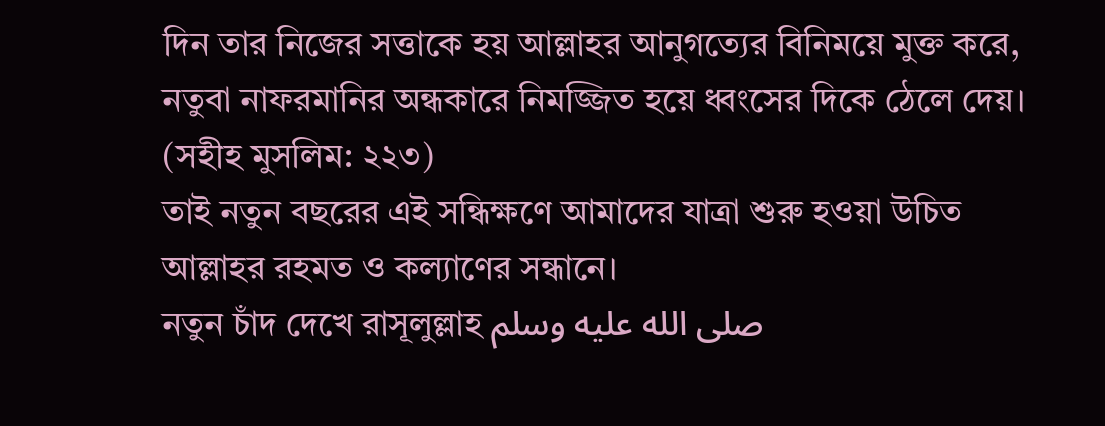দিন তার নিজের সত্তাকে হয় আল্লাহর আনুগত্যের বিনিময়ে মুক্ত করে, নতুবা নাফরমানির অন্ধকারে নিমজ্জিত হয়ে ধ্বংসের দিকে ঠেলে দেয়। (সহীহ মুসলিম: ২২৩)
তাই নতুন বছরের এই সন্ধিক্ষণে আমাদের যাত্রা শুরু হওয়া উচিত আল্লাহর রহমত ও কল্যাণের সন্ধানে।
নতুন চাঁদ দেখে রাসূলুল্লাহ صلى الله عليه وسلم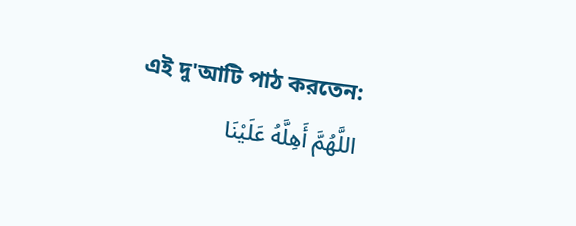এই দু'আটি পাঠ করতেন:
اللَّهُمَّ أَهِلَّهُ عَلَيْنَا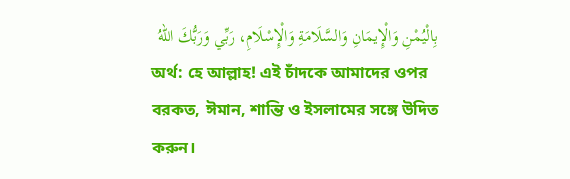بِالْيُمْنِ وَالْإِيمَانِ وَالسَّلَامَةِ وَالْإِسْلَامِ، رَبِّي وَرَبُّكَ اللهُ
অর্থ: হে আল্লাহ! এই চাঁদকে আমাদের ওপর বরকত, ঈমান, শান্তি ও ইসলামের সঙ্গে উদিত করুন।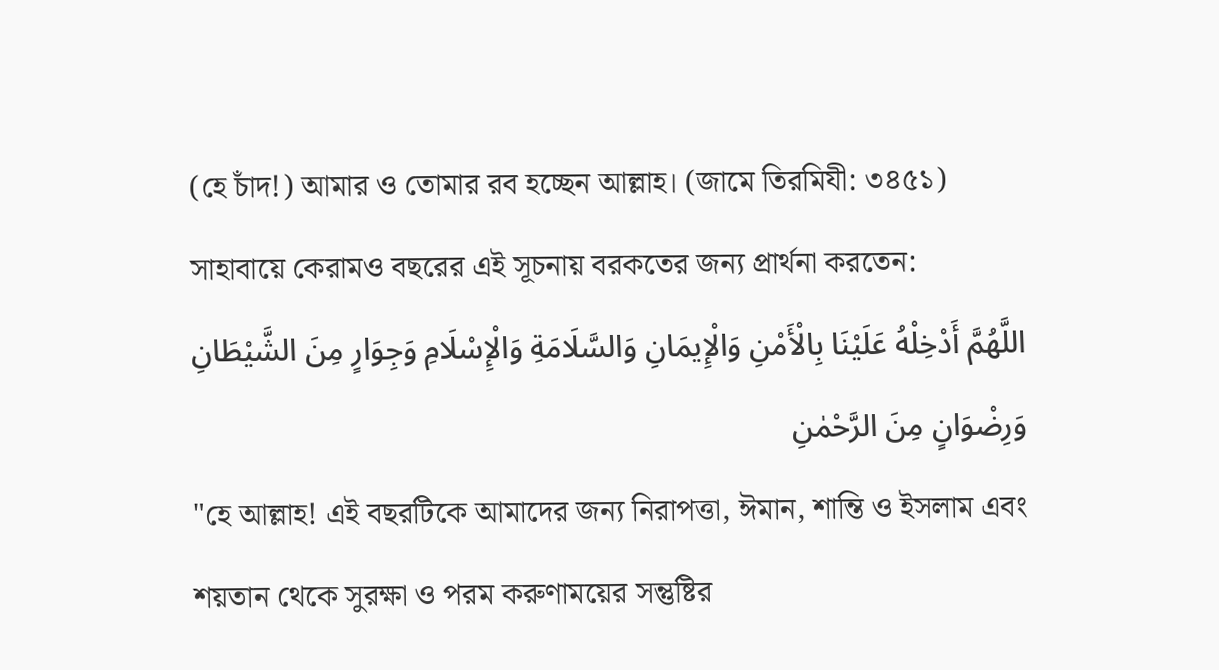(হে চাঁদ!) আমার ও তোমার রব হচ্ছেন আল্লাহ। (জামে তিরমিযী: ৩৪৫১)
সাহাবায়ে কেরামও বছরের এই সূচনায় বরকতের জন্য প্রার্থনা করতেন:
اللَّهُمَّ أَدْخِلْهُ عَلَيْنَا بِالْأَمْنِ وَالْإِيمَانِ وَالسَّلَامَةِ وَالْإِسْلَامِ وَجِوَارٍ مِنَ الشَّيْطَانِ وَرِضْوَانٍ مِنَ الرَّحْمٰنِ
"হে আল্লাহ! এই বছরটিকে আমাদের জন্য নিরাপত্তা, ঈমান, শান্তি ও ইসলাম এবং শয়তান থেকে সুরক্ষা ও পরম করুণাময়ের সন্তুষ্টির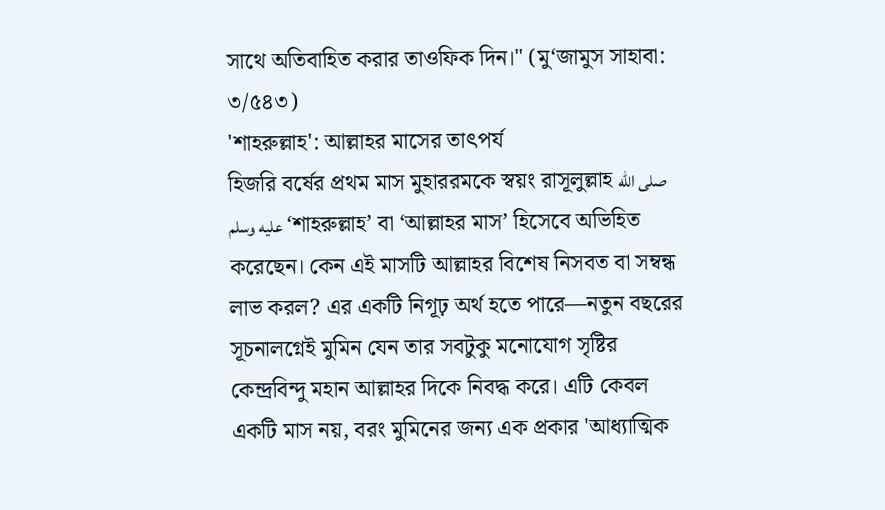সাথে অতিবাহিত করার তাওফিক দিন।" (মু‘জামুস সাহাবা: ৩/৫৪৩)
'শাহরুল্লাহ': আল্লাহর মাসের তাৎপর্য
হিজরি বর্ষের প্রথম মাস মুহাররমকে স্বয়ং রাসূলুল্লাহ صلى الله عليه وسلم ‘শাহরুল্লাহ’ বা ‘আল্লাহর মাস’ হিসেবে অভিহিত করেছেন। কেন এই মাসটি আল্লাহর বিশেষ নিসবত বা সম্বন্ধ লাভ করল? এর একটি নিগূঢ় অর্থ হতে পারে—নতুন বছরের সূচনালগ্নেই মুমিন যেন তার সবটুকু মনোযোগ সৃষ্টির কেন্দ্রবিন্দু মহান আল্লাহর দিকে নিবদ্ধ করে। এটি কেবল একটি মাস নয়, বরং মুমিনের জন্য এক প্রকার 'আধ্যাত্মিক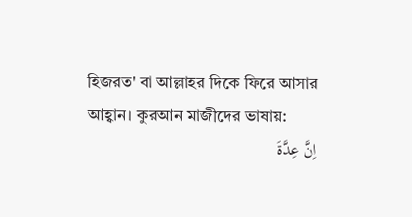হিজরত' বা আল্লাহর দিকে ফিরে আসার আহ্বান। কুরআন মাজীদের ভাষায়:
اِنَّ عِدَّةَ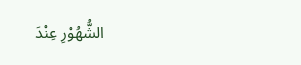الشُّهُوْرِ عِنْدَ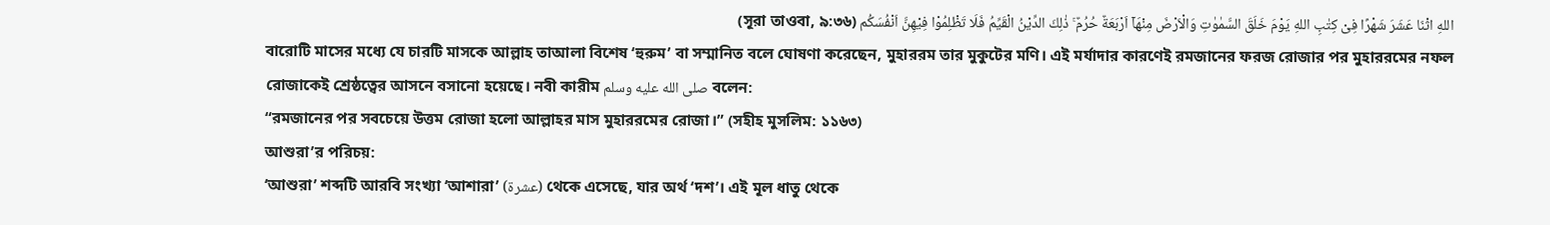اللهِ اثْنَا عَشَرَ شَهْرًا فِیْ كِتٰبِ اللهِ یَوْمَ خَلَقَ السَّمٰوٰتِ وَالْاَرْضَ مِنْهَاۤ اَرْبَعَةٌ حُرُمٌ ۚ ذٰلِكَ الدِّیْنُ الْقَیِّمُ فَلَا تَظْلِمُوْا فِیْهِنَّ اَنْفُسَكُم (সূরা তাওবা, ৯:৩৬)
বারোটি মাসের মধ্যে যে চারটি মাসকে আল্লাহ তাআলা বিশেষ ‘হুরুম’ বা সম্মানিত বলে ঘোষণা করেছেন, মুহাররম তার মুকুটের মণি। এই মর্যাদার কারণেই রমজানের ফরজ রোজার পর মুহাররমের নফল রোজাকেই শ্রেষ্ঠত্বের আসনে বসানো হয়েছে। নবী কারীম صلى الله عليه وسلم বলেন:
“রমজানের পর সবচেয়ে উত্তম রোজা হলো আল্লাহর মাস মুহাররমের রোজা।” (সহীহ মুসলিম: ১১৬৩)
আশুরা’র পরিচয়:
‘আশুরা’ শব্দটি আরবি সংখ্যা ‘আশারা’ (عشرة) থেকে এসেছে, যার অর্থ ‘দশ’। এই মূল ধাতু থেকে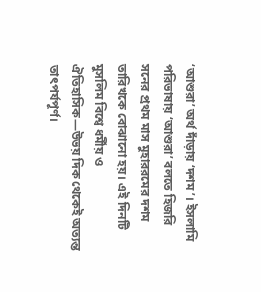‘আশুরা’ অর্থ দাঁড়ায় ‘দশম’। ইসলামি পরিভাষায় ‘আশুরা’ বলতে হিজরি সনের প্রথম মাস মুহাররমের দশম তারিখকে বোঝানো হয়। এই দিনটি মুসলিম বিশ্বে ধর্মীয় ও ঐতিহাসিক—উভয় দিক থেকেই অত্যন্ত তাৎপর্যপূর্ণ।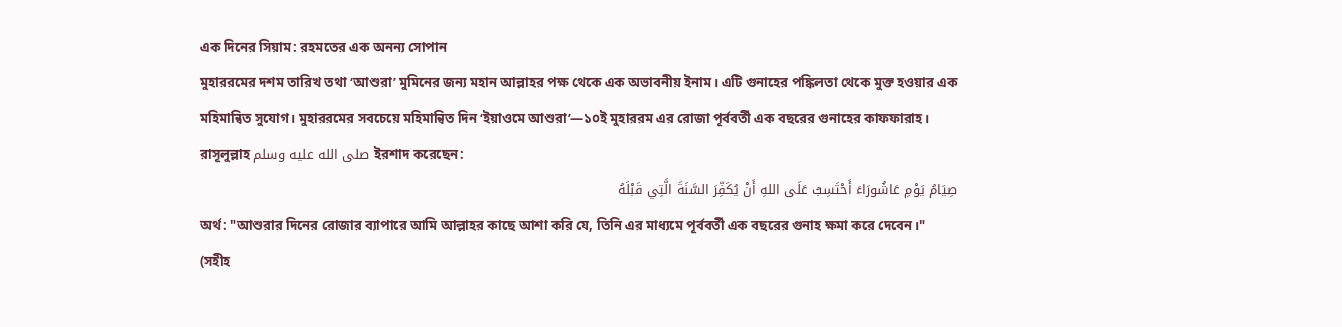এক দিনের সিয়াম: রহমতের এক অনন্য সোপান
মুহাররমের দশম তারিখ তথা ‘আশুরা’ মুমিনের জন্য মহান আল্লাহর পক্ষ থেকে এক অভাবনীয় ইনাম। এটি গুনাহের পঙ্কিলতা থেকে মুক্ত হওয়ার এক মহিমান্বিত সুযোগ। মুহাররমের সবচেয়ে মহিমান্বিত দিন ‘ইয়াওমে আশুরা’—১০ই মুহাররম এর রোজা পূর্ববর্তী এক বছরের গুনাহের কাফফারাহ।
রাসূলুল্লাহ صلى الله عليه وسلم ইরশাদ করেছেন:
صِيَامُ يَوْمِ عَاشُورَاءَ أَحْتَسِبُ عَلَى اللهِ أَنْ يُكَفِّرَ السَّنَةَ الَّتِي قَبْلَهُ
অর্থ: "আশুরার দিনের রোজার ব্যাপারে আমি আল্লাহর কাছে আশা করি যে, তিনি এর মাধ্যমে পূর্ববর্তী এক বছরের গুনাহ ক্ষমা করে দেবেন।" (সহীহ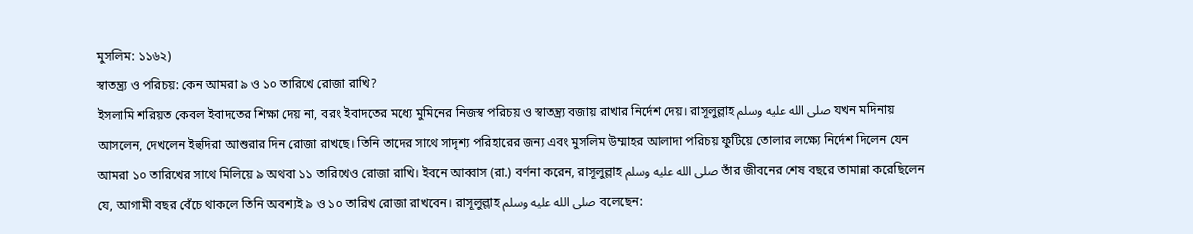মুসলিম: ১১৬২)
স্বাতন্ত্র্য ও পরিচয়: কেন আমরা ৯ ও ১০ তারিখে রোজা রাখি?
ইসলামি শরিয়ত কেবল ইবাদতের শিক্ষা দেয় না, বরং ইবাদতের মধ্যে মুমিনের নিজস্ব পরিচয় ও স্বাতন্ত্র্য বজায় রাখার নির্দেশ দেয়। রাসূলুল্লাহ صلى الله عليه وسلم যখন মদিনায় আসলেন, দেখলেন ইহুদিরা আশুরার দিন রোজা রাখছে। তিনি তাদের সাথে সাদৃশ্য পরিহারের জন্য এবং মুসলিম উম্মাহর আলাদা পরিচয় ফুটিয়ে তোলার লক্ষ্যে নির্দেশ দিলেন যেন আমরা ১০ তারিখের সাথে মিলিয়ে ৯ অথবা ১১ তারিখেও রোজা রাখি। ইবনে আব্বাস (রা.) বর্ণনা করেন, রাসূলুল্লাহ صلى الله عليه وسلم তাঁর জীবনের শেষ বছরে তামান্না করেছিলেন যে, আগামী বছর বেঁচে থাকলে তিনি অবশ্যই ৯ ও ১০ তারিখ রোজা রাখবেন। রাসূলুল্লাহ صلى الله عليه وسلم বলেছেন: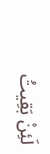لَئِنْ بَقِيتُ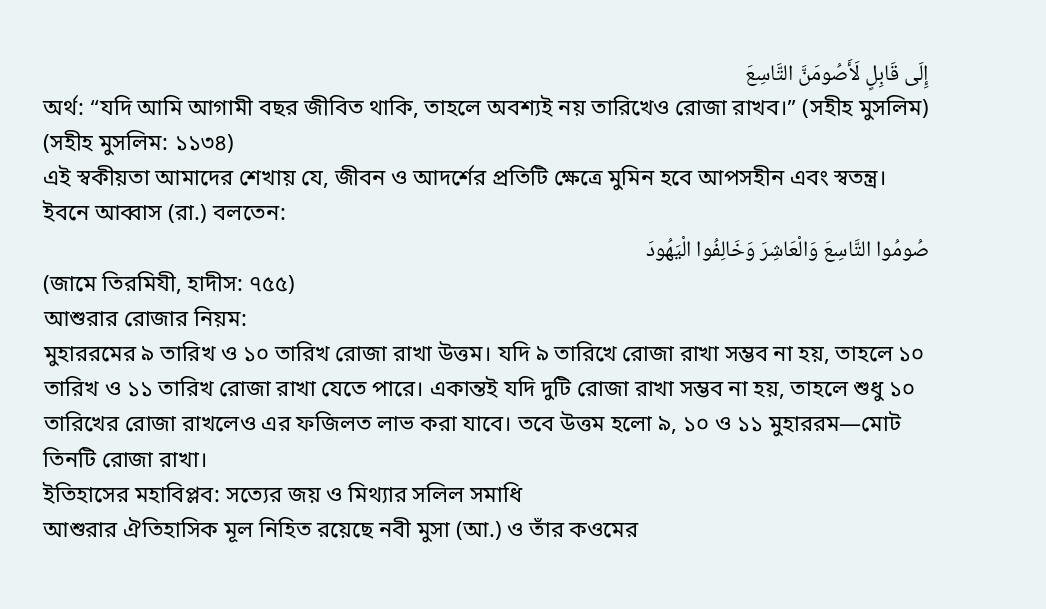إِلَى قَابِلٍ لَأَصُومَنَّ التَّاسِعَ
অর্থ: “যদি আমি আগামী বছর জীবিত থাকি, তাহলে অবশ্যই নয় তারিখেও রোজা রাখব।” (সহীহ মুসলিম) (সহীহ মুসলিম: ১১৩৪)
এই স্বকীয়তা আমাদের শেখায় যে, জীবন ও আদর্শের প্রতিটি ক্ষেত্রে মুমিন হবে আপসহীন এবং স্বতন্ত্র। ইবনে আব্বাস (রা.) বলতেন:
صُومُوا التَّاسِعَ وَالْعَاشِرَ وَخَالِفُوا الْيَهُودَ
(জামে তিরমিযী, হাদীস: ৭৫৫)
আশুরার রোজার নিয়ম:
মুহাররমের ৯ তারিখ ও ১০ তারিখ রোজা রাখা উত্তম। যদি ৯ তারিখে রোজা রাখা সম্ভব না হয়, তাহলে ১০ তারিখ ও ১১ তারিখ রোজা রাখা যেতে পারে। একান্তই যদি দুটি রোজা রাখা সম্ভব না হয়, তাহলে শুধু ১০ তারিখের রোজা রাখলেও এর ফজিলত লাভ করা যাবে। তবে উত্তম হলো ৯, ১০ ও ১১ মুহাররম—মোট তিনটি রোজা রাখা।
ইতিহাসের মহাবিপ্লব: সত্যের জয় ও মিথ্যার সলিল সমাধি
আশুরার ঐতিহাসিক মূল নিহিত রয়েছে নবী মুসা (আ.) ও তাঁর কওমের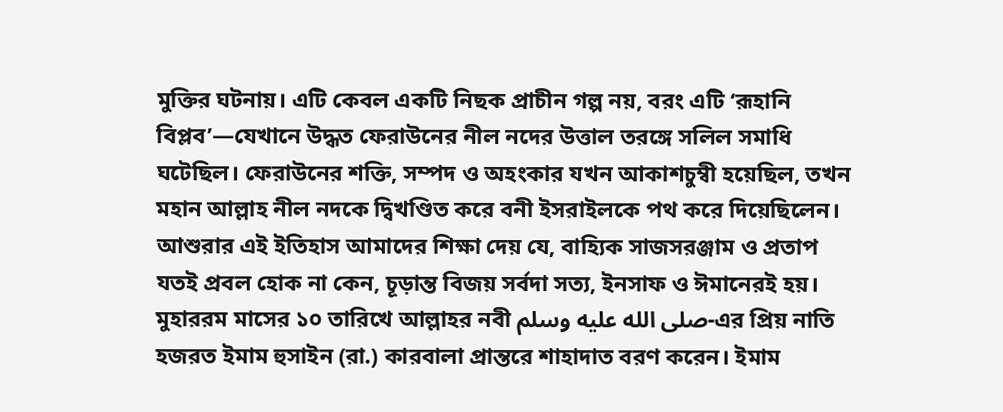মুক্তির ঘটনায়। এটি কেবল একটি নিছক প্রাচীন গল্প নয়, বরং এটি ‘রূহানি বিপ্লব’—যেখানে উদ্ধত ফেরাউনের নীল নদের উত্তাল তরঙ্গে সলিল সমাধি ঘটেছিল। ফেরাউনের শক্তি, সম্পদ ও অহংকার যখন আকাশচুম্বী হয়েছিল, তখন মহান আল্লাহ নীল নদকে দ্বিখণ্ডিত করে বনী ইসরাইলকে পথ করে দিয়েছিলেন। আশুরার এই ইতিহাস আমাদের শিক্ষা দেয় যে, বাহ্যিক সাজসরঞ্জাম ও প্রতাপ যতই প্রবল হোক না কেন, চূড়ান্ত বিজয় সর্বদা সত্য, ইনসাফ ও ঈমানেরই হয়।
মুহাররম মাসের ১০ তারিখে আল্লাহর নবী صلى الله عليه وسلم-এর প্রিয় নাতি হজরত ইমাম হুসাইন (রা.) কারবালা প্রান্তরে শাহাদাত বরণ করেন। ইমাম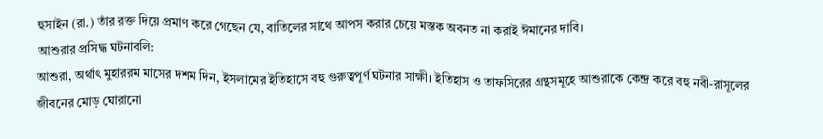হুসাইন (রা.) তাঁর রক্ত দিয়ে প্রমাণ করে গেছেন যে, বাতিলের সাথে আপস করার চেয়ে মস্তক অবনত না করাই ঈমানের দাবি।
আশুরার প্রসিদ্ধ ঘটনাবলি:
আশুরা, অর্থাৎ মুহাররম মাসের দশম দিন, ইসলামের ইতিহাসে বহু গুরুত্বপূর্ণ ঘটনার সাক্ষী। ইতিহাস ও তাফসিরের গ্রন্থসমূহে আশুরাকে কেন্দ্র করে বহু নবী-রাসূলের জীবনের মোড় ঘোরানো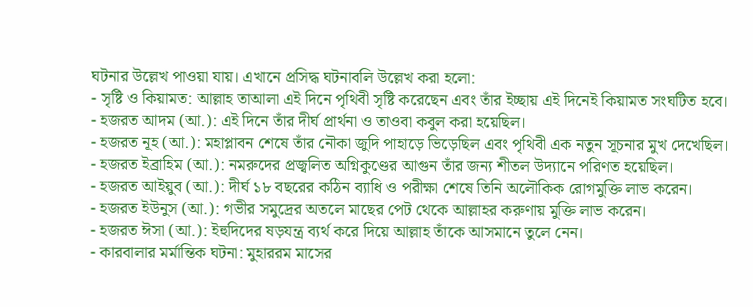ঘটনার উল্লেখ পাওয়া যায়। এখানে প্রসিদ্ধ ঘটনাবলি উল্লেখ করা হলো:
- সৃষ্টি ও কিয়ামত: আল্লাহ তাআলা এই দিনে পৃথিবী সৃষ্টি করেছেন এবং তাঁর ইচ্ছায় এই দিনেই কিয়ামত সংঘটিত হবে।
- হজরত আদম (আ.): এই দিনে তাঁর দীর্ঘ প্রার্থনা ও তাওবা কবুল করা হয়েছিল।
- হজরত নূহ (আ.): মহাপ্লাবন শেষে তাঁর নৌকা জুদি পাহাড়ে ভিড়েছিল এবং পৃথিবী এক নতুন সূচনার মুখ দেখেছিল।
- হজরত ইব্রাহিম (আ.): নমরুদের প্রজ্বলিত অগ্নিকুণ্ডের আগুন তাঁর জন্য শীতল উদ্যানে পরিণত হয়েছিল।
- হজরত আইয়ুব (আ.): দীর্ঘ ১৮ বছরের কঠিন ব্যাধি ও পরীক্ষা শেষে তিনি অলৌকিক রোগমুক্তি লাভ করেন।
- হজরত ইউনুস (আ.): গভীর সমুদ্রের অতলে মাছের পেট থেকে আল্লাহর করুণায় মুক্তি লাভ করেন।
- হজরত ঈসা (আ.): ইহুদিদের ষড়যন্ত্র ব্যর্থ করে দিয়ে আল্লাহ তাঁকে আসমানে তুলে নেন।
- কারবালার মর্মান্তিক ঘটনা: মুহাররম মাসের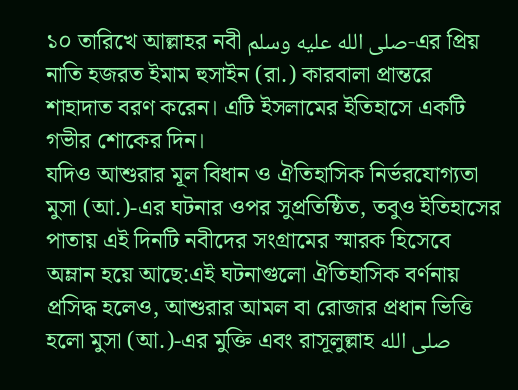১০ তারিখে আল্লাহর নবী صلى الله عليه وسلم-এর প্রিয় নাতি হজরত ইমাম হুসাইন (রা.) কারবালা প্রান্তরে শাহাদাত বরণ করেন। এটি ইসলামের ইতিহাসে একটি গভীর শোকের দিন।
যদিও আশুরার মূল বিধান ও ঐতিহাসিক নির্ভরযোগ্যতা মুসা (আ.)-এর ঘটনার ওপর সুপ্রতিষ্ঠিত, তবুও ইতিহাসের পাতায় এই দিনটি নবীদের সংগ্রামের স্মারক হিসেবে অম্লান হয়ে আছে:এই ঘটনাগুলো ঐতিহাসিক বর্ণনায় প্রসিদ্ধ হলেও, আশুরার আমল বা রোজার প্রধান ভিত্তি হলো মুসা (আ.)-এর মুক্তি এবং রাসূলুল্লাহ صلى الله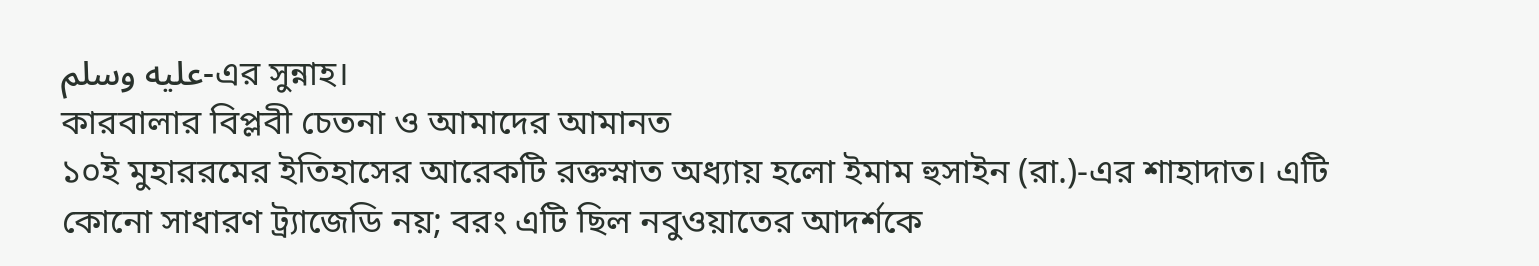عليه وسلم-এর সুন্নাহ।
কারবালার বিপ্লবী চেতনা ও আমাদের আমানত
১০ই মুহাররমের ইতিহাসের আরেকটি রক্তস্নাত অধ্যায় হলো ইমাম হুসাইন (রা.)-এর শাহাদাত। এটি কোনো সাধারণ ট্র্যাজেডি নয়; বরং এটি ছিল নবুওয়াতের আদর্শকে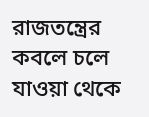রাজতন্ত্রের কবলে চলে যাওয়া থেকে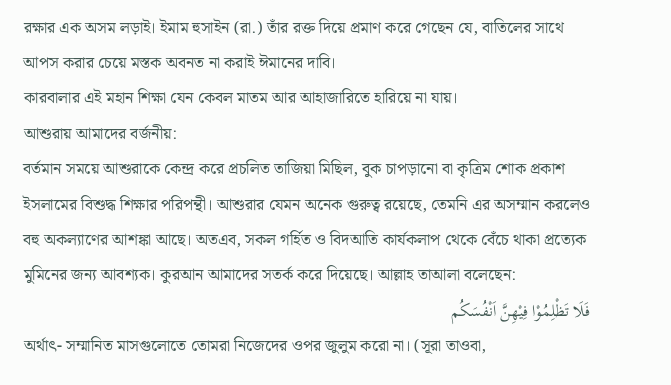রক্ষার এক অসম লড়াই। ইমাম হুসাইন (রা.) তাঁর রক্ত দিয়ে প্রমাণ করে গেছেন যে, বাতিলের সাথে আপস করার চেয়ে মস্তক অবনত না করাই ঈমানের দাবি।
কারবালার এই মহান শিক্ষা যেন কেবল মাতম আর আহাজারিতে হারিয়ে না যায়।
আশুরায় আমাদের বর্জনীয়:
বর্তমান সময়ে আশুরাকে কেন্দ্র করে প্রচলিত তাজিয়া মিছিল, বুক চাপড়ানো বা কৃত্রিম শোক প্রকাশ ইসলামের বিশুদ্ধ শিক্ষার পরিপন্থী। আশুরার যেমন অনেক গুরুত্ব রয়েছে, তেমনি এর অসম্মান করলেও বহু অকল্যাণের আশঙ্কা আছে। অতএব, সকল গর্হিত ও বিদআতি কার্যকলাপ থেকে বেঁচে থাকা প্রত্যেক মুমিনের জন্য আবশ্যক। কুরআন আমাদের সতর্ক করে দিয়েছে। আল্লাহ তাআলা বলেছেন:
فَلَا تَظْلِمُوْا فِیْهِنَّ اَنْفُسَكُم
অর্থাৎ- সম্মানিত মাসগুলোতে তোমরা নিজেদের ওপর জুলুম করো না। (সূরা তাওবা,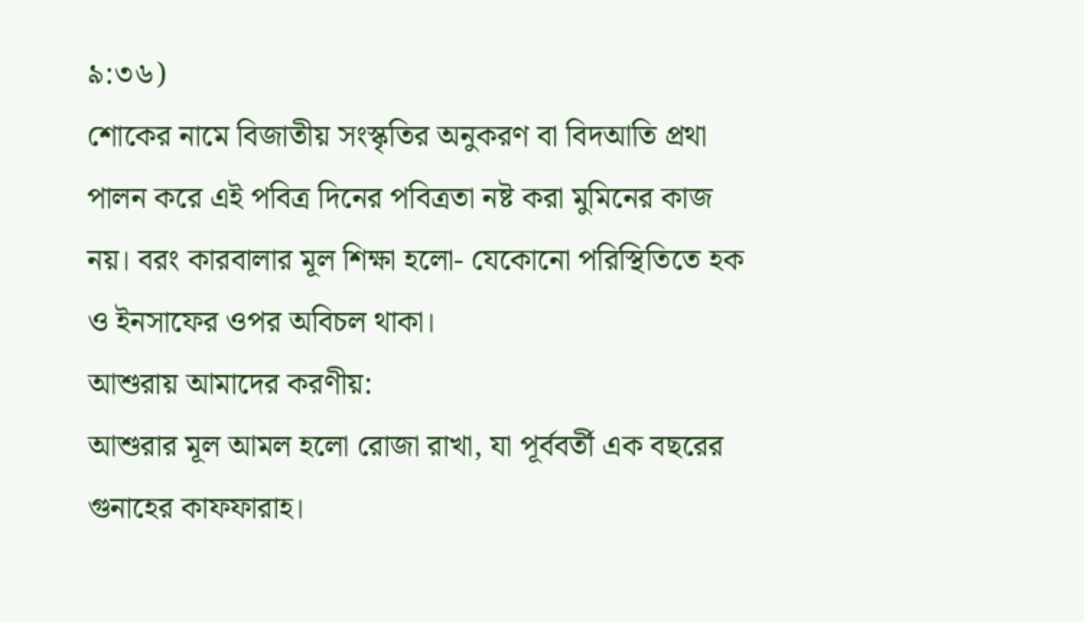৯:৩৬)
শোকের নামে বিজাতীয় সংস্কৃতির অনুকরণ বা বিদআতি প্রথা পালন করে এই পবিত্র দিনের পবিত্রতা নষ্ট করা মুমিনের কাজ নয়। বরং কারবালার মূল শিক্ষা হলো- যেকোনো পরিস্থিতিতে হক ও ইনসাফের ওপর অবিচল থাকা।
আশুরায় আমাদের করণীয়:
আশুরার মূল আমল হলো রোজা রাখা, যা পূর্ববর্তী এক বছরের গুনাহের কাফফারাহ।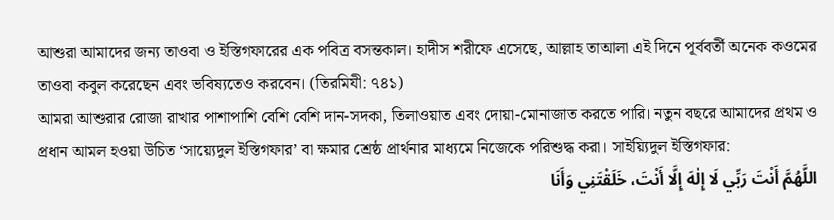আশুরা আমাদের জন্য তাওবা ও ইস্তিগফারের এক পবিত্র বসন্তকাল। হাদীস শরীফে এসেছে, আল্লাহ তাআলা এই দিনে পূর্ববর্তী অনেক কওমের তাওবা কবুল করেছেন এবং ভবিষ্যতেও করবেন। (তিরমিযী: ৭৪১)
আমরা আশুরার রোজা রাখার পাশাপাশি বেশি বেশি দান-সদকা, তিলাওয়াত এবং দোয়া-মোনাজাত করতে পারি। নতুন বছরে আমাদের প্রথম ও প্রধান আমল হওয়া উচিত ‘সায়্যেদুল ইস্তিগফার’ বা ক্ষমার শ্রেষ্ঠ প্রার্থনার মাধ্যমে নিজেকে পরিশুদ্ধ করা। সাইয়্যিদুল ইস্তিগফার:
اللَّهُمَّ أَنْتَ رَبِّي لَا إِلٰهَ إِلَّا أَنْتَ، خَلَقْتَنِي وَأَنَا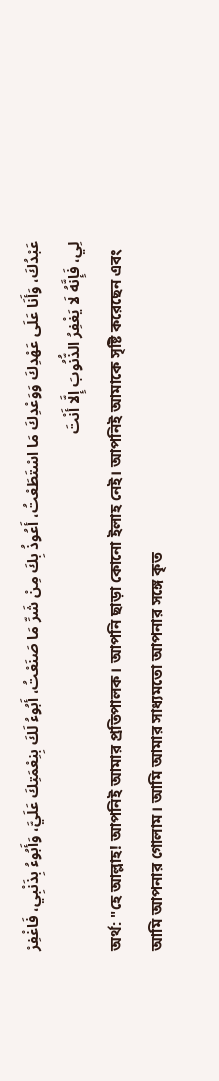عَبْدُكَ، وَأَنَا عَلَى عَهْدِكَ وَوَعْدِكَ مَا اسْتَطَعْتُ، أَعُوذُ بِكَ مِنْ شَرِّ مَا صَنَعْتُ، أَبُوءُ لَكَ بِنِعْمَتِكَ عَلَيَّ، وَأَبُوءُ بِذَنْبِي، فَاغْفِرْ لِي، فَإِنَّهُ لَا يَغْفِرُ الذُّنُوبَ إِلَّا أَنْتَ
অর্থ: "হে আল্লাহ! আপনিই আমার প্রতিপালক। আপনি ছাড়া কোনো ইলাহ নেই। আপনিই আমাকে সৃষ্টি করেছেন এবং আমি আপনার গোলাম। আমি আমার সাধ্যমতো আপনার সঙ্গে কৃত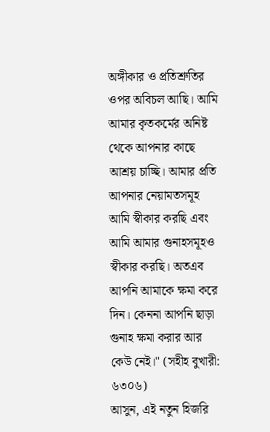অঙ্গীকার ও প্রতিশ্রুতির ওপর অবিচল আছি। আমি আমার কৃতকর্মের অনিষ্ট থেকে আপনার কাছে আশ্রয় চাচ্ছি। আমার প্রতি আপনার নেয়ামতসমূহ আমি স্বীকার করছি এবং আমি আমার গুনাহসমূহও স্বীকার করছি। অতএব আপনি আমাকে ক্ষমা করে দিন। কেননা আপনি ছাড়া গুনাহ ক্ষমা করার আর কেউ নেই।" (সহীহ বুখারী: ৬৩০৬)
আসুন, এই নতুন হিজরি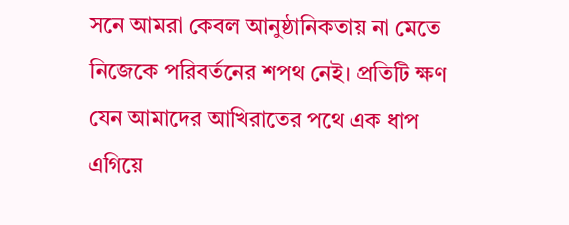সনে আমরা কেবল আনুষ্ঠানিকতায় না মেতে নিজেকে পরিবর্তনের শপথ নেই। প্রতিটি ক্ষণ যেন আমাদের আখিরাতের পথে এক ধাপ এগিয়ে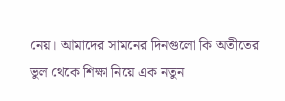নেয়। আমাদের সামনের দিনগুলো কি অতীতের ভুল থেকে শিক্ষা নিয়ে এক নতুন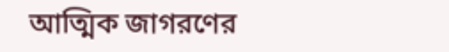আত্মিক জাগরণের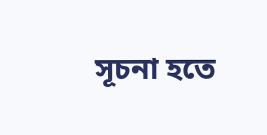সূচনা হতে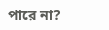পারে না?